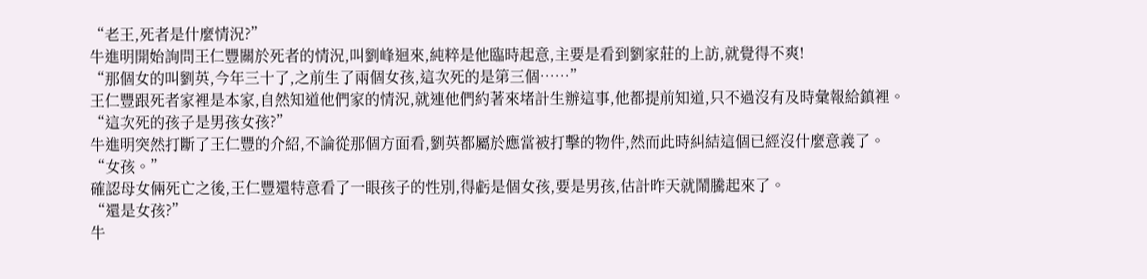“老王,死者是什麼情況?”
牛進明開始詢問王仁豐關於死者的情況,叫劉峰迴來,純粹是他臨時起意,主要是看到劉家莊的上訪,就覺得不爽!
“那個女的叫劉英,今年三十了,之前生了兩個女孩,這次死的是第三個……”
王仁豐跟死者家裡是本家,自然知道他們家的情況,就連他們約著來堵計生辦這事,他都提前知道,只不過沒有及時彙報給鎮裡。
“這次死的孩子是男孩女孩?”
牛進明突然打斷了王仁豐的介紹,不論從那個方面看,劉英都屬於應當被打擊的物件,然而此時糾結這個已經沒什麼意義了。
“女孩。”
確認母女倆死亡之後,王仁豐還特意看了一眼孩子的性別,得虧是個女孩,要是男孩,估計昨天就鬧騰起來了。
“還是女孩?”
牛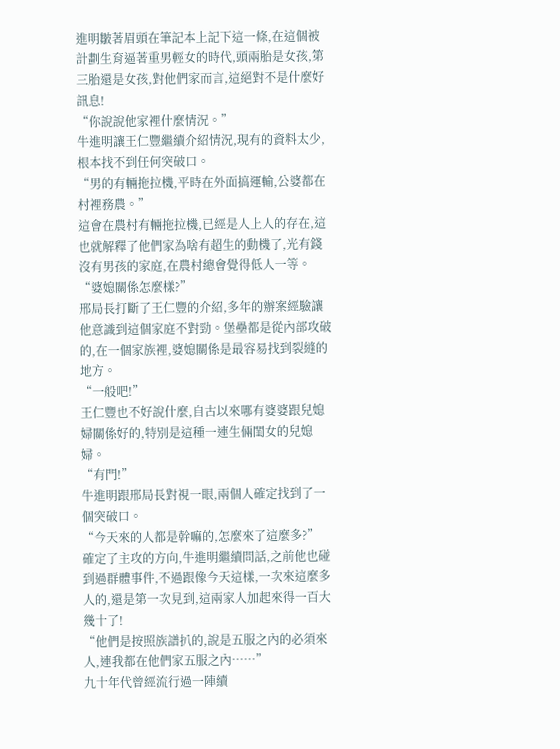進明皺著眉頭在筆記本上記下這一條,在這個被計劃生育逼著重男輕女的時代,頭兩胎是女孩,第三胎還是女孩,對他們家而言,這絕對不是什麼好訊息!
“你說說他家裡什麼情況。”
牛進明讓王仁豐繼續介紹情況,現有的資料太少,根本找不到任何突破口。
“男的有輛拖拉機,平時在外面搞運輸,公婆都在村裡務農。”
這會在農村有輛拖拉機,已經是人上人的存在,這也就解釋了他們家為啥有超生的動機了,光有錢沒有男孩的家庭,在農村總會覺得低人一等。
“婆媳關係怎麼樣?”
邢局長打斷了王仁豐的介紹,多年的辦案經驗讓他意識到這個家庭不對勁。堡壘都是從內部攻破的,在一個家族裡,婆媳關係是最容易找到裂縫的地方。
“一般吧!”
王仁豐也不好說什麼,自古以來哪有婆婆跟兒媳婦關係好的,特別是這種一連生倆閨女的兒媳婦。
“有門!”
牛進明跟邢局長對視一眼,兩個人確定找到了一個突破口。
“今天來的人都是幹嘛的,怎麼來了這麼多?”
確定了主攻的方向,牛進明繼續問話,之前他也碰到過群體事件,不過跟像今天這樣,一次來這麼多人的,還是第一次見到,這兩家人加起來得一百大幾十了!
“他們是按照族譜扒的,說是五服之內的必須來人,連我都在他們家五服之內……”
九十年代曾經流行過一陣續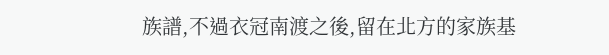族譜,不過衣冠南渡之後,留在北方的家族基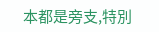本都是旁支,特別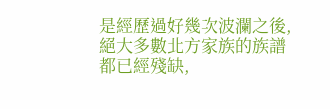是經歷過好幾次波瀾之後,絕大多數北方家族的族譜都已經殘缺,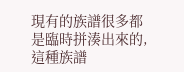現有的族譜很多都是臨時拼湊出來的,這種族譜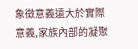象徵意義遠大於實際意義,家族內部的凝聚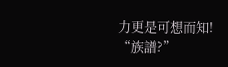力更是可想而知!
“族譜?”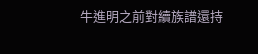牛進明之前對續族譜還持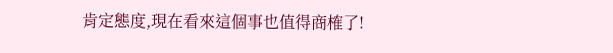肯定態度,現在看來這個事也值得商榷了!